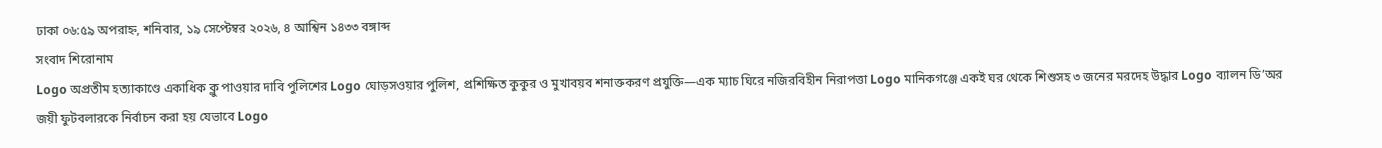ঢাকা ০৬:৫৯ অপরাহ্ন, শনিবার, ১৯ সেপ্টেম্বর ২০২৬, ৪ আশ্বিন ১৪৩৩ বঙ্গাব্দ
সংবাদ শিরোনাম
Logo অপ্রতীম হত্যাকাণ্ডে একাধিক ক্লু পাওয়ার দাবি পুলিশের Logo ঘোড়সওয়ার পুলিশ, প্রশিক্ষিত কুকুর ও মুখাবয়ব শনাক্তকরণ প্রযুক্তি—এক ম্যাচ ঘিরে নজিরবিহীন নিরাপত্তা Logo মানিকগঞ্জে একই ঘর থেকে শিশুসহ ৩ জনের মরদেহ উদ্ধার Logo ব্যালন ডি’অর জয়ী ফুটবলারকে নির্বাচন করা হয় যেভাবে Logo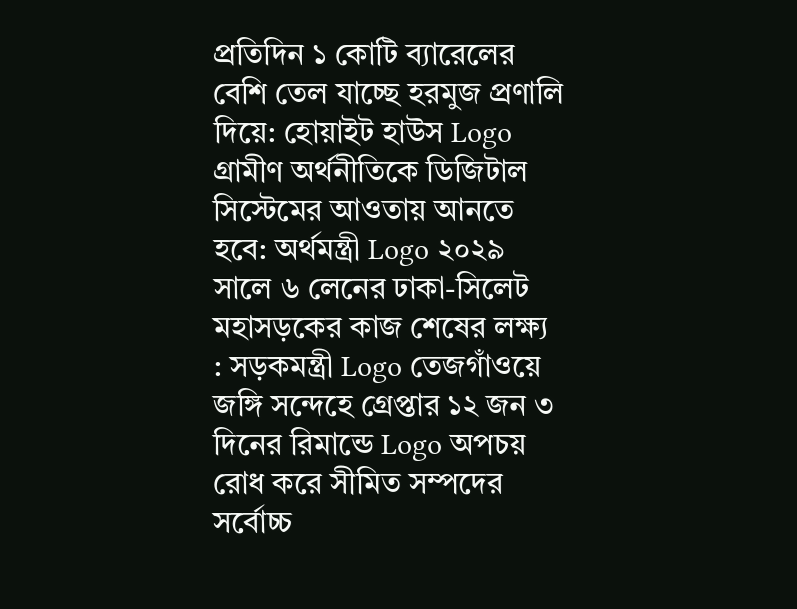প্রতিদিন ১ কোটি ব্যারেলের বেশি তেল যাচ্ছে হরমুজ প্রণালি দিয়ে: হোয়াইট হাউস Logo গ্রামীণ অর্থনীতিকে ডিজিটাল সিস্টেমের আওতায় আনতে হবে: অর্থমন্ত্রী Logo ২০২৯ সালে ৬ লেনের ঢাকা-সিলেট মহাসড়কের কাজ শেষের লক্ষ্য : সড়কমন্ত্রী Logo তেজগাঁওয়ে জঙ্গি সন্দেহে গ্রেপ্তার ১২ জন ৩ দিনের রিমান্ডে Logo অপচয় রোধ করে সীমিত সম্পদের সর্বোচ্চ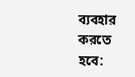ব্যবহার করতে হবে: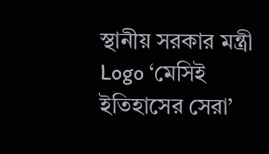স্থানীয় সরকার মন্ত্রী Logo ‘মেসিই ইতিহাসের সেরা’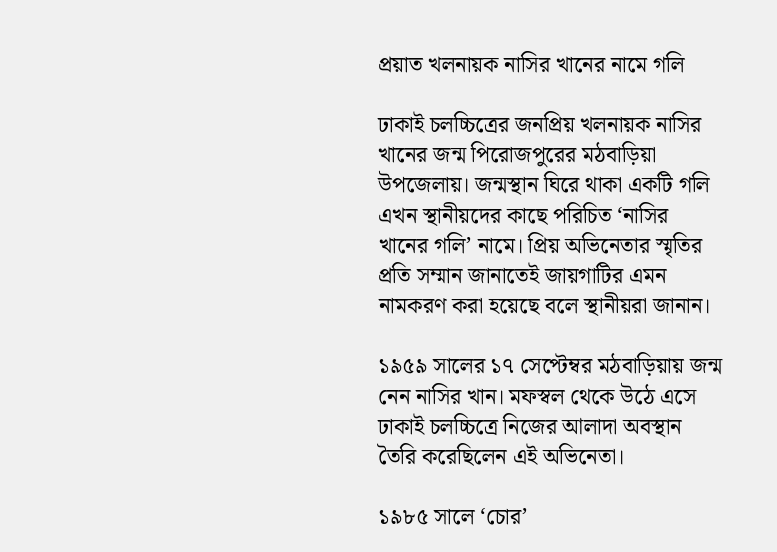প্রয়াত খলনায়ক নাসির খানের নামে গলি

ঢাকাই চলচ্চিত্রের জনপ্রিয় খলনায়ক নাসির খানের জন্ম পিরোজপুরের মঠবাড়িয়া উপজেলায়। জন্মস্থান ঘিরে থাকা একটি গলি এখন স্থানীয়দের কাছে পরিচিত ‘নাসির খানের গলি’ নামে। প্রিয় অভিনেতার স্মৃতির প্রতি সম্মান জানাতেই জায়গাটির এমন নামকরণ করা হয়েছে বলে স্থানীয়রা জানান।

১৯৫৯ সালের ১৭ সেপ্টেম্বর মঠবাড়িয়ায় জন্ম নেন নাসির খান। মফস্বল থেকে উঠে এসে ঢাকাই চলচ্চিত্রে নিজের আলাদা অবস্থান তৈরি করেছিলেন এই অভিনেতা।

১৯৮৫ সালে ‘চোর’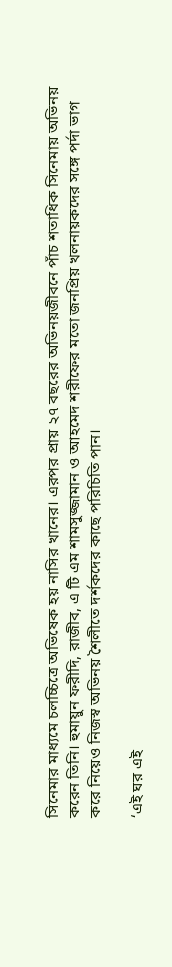সিনেমার মাধ্যমে চলচ্চিত্রে অভিষেক হয় নাসির খানের। এরপর প্রায় ২৭ বছরের অভিনয়জীবনে পাঁচ শতাধিক সিনেমায় অভিনয় করেন তিনি। হুমায়ুন ফরীদি, রাজীব, এ টি এম শামসুজ্জামান ও আহমেদ শরীফের মতো জনপ্রিয় খলনায়কদের সঙ্গে পর্দা ভাগ করে নিয়েও নিজস্ব অভিনয় শৈলীতে দর্শকদের কাছে পরিচিতি পান।

‘এই ঘর এই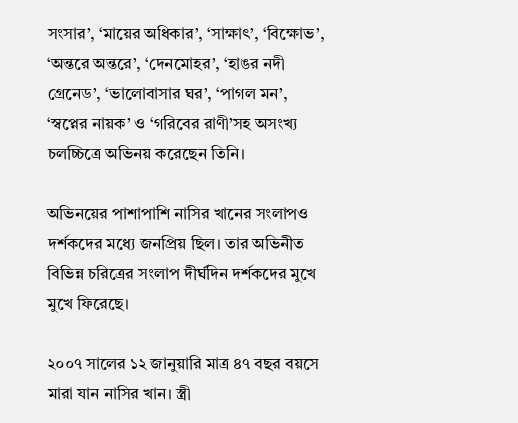সংসার’, ‘মায়ের অধিকার’, ‘সাক্ষাৎ’, ‘বিক্ষোভ’, ‘অন্তরে অন্তরে’, ‘দেনমোহর’, ‘হাঙর নদী গ্রেনেড’, ‘ভালোবাসার ঘর’, ‘পাগল মন’, ‘স্বপ্নের নায়ক’ ও ‘গরিবের রাণী’সহ অসংখ্য চলচ্চিত্রে অভিনয় করেছেন তিনি।

অভিনয়ের পাশাপাশি নাসির খানের সংলাপও দর্শকদের মধ্যে জনপ্রিয় ছিল। তার অভিনীত বিভিন্ন চরিত্রের সংলাপ দীর্ঘদিন দর্শকদের মুখে মুখে ফিরেছে।

২০০৭ সালের ১২ জানুয়ারি মাত্র ৪৭ বছর বয়সে মারা যান নাসির খান। স্ত্রী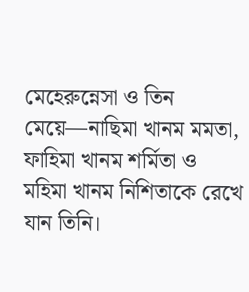মেহেরুন্নেসা ও তিন মেয়ে—নাছিমা খানম মমতা, ফাহিমা খানম শর্মিতা ও মহিমা খানম নিশিতাকে রেখে যান তিনি।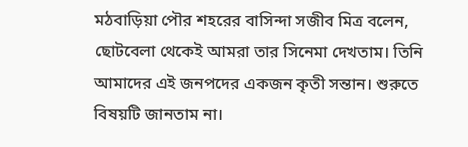মঠবাড়িয়া পৌর শহরের বাসিন্দা সজীব মিত্র বলেন, ছোটবেলা থেকেই আমরা তার সিনেমা দেখতাম। তিনি আমাদের এই জনপদের একজন কৃতী সন্তান। শুরুতে বিষয়টি জানতাম না।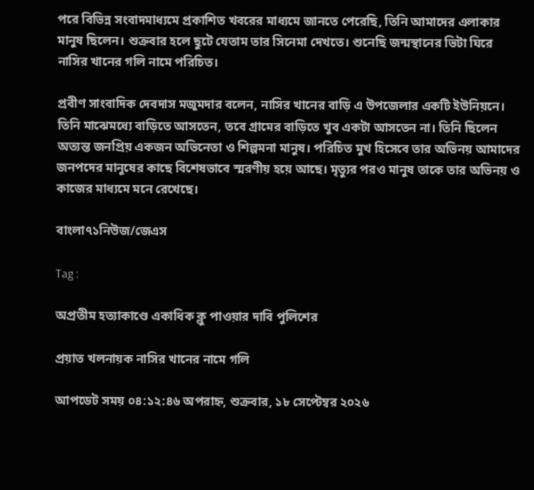পরে বিভিন্ন সংবাদমাধ্যমে প্রকাশিত খবরের মাধ্যমে জানতে পেরেছি, তিনি আমাদের এলাকার মানুষ ছিলেন। শুক্রবার হলে ছুটে যেতাম তার সিনেমা দেখতে। শুনেছি জন্মস্থানের ভিটা ঘিরে নাসির খানের গলি নামে পরিচিত।

প্রবীণ সাংবাদিক দেবদাস মজুমদার বলেন, নাসির খানের বাড়ি এ উপজেলার একটি ইউনিয়নে। তিনি মাঝেমধ্যে বাড়িতে আসতেন, তবে গ্রামের বাড়িতে খুব একটা আসতেন না। তিনি ছিলেন অত্যন্ত জনপ্রিয় একজন অভিনেতা ও শিল্পমনা মানুষ। পরিচিত মুখ হিসেবে তার অভিনয় আমাদের জনপদের মানুষের কাছে বিশেষভাবে স্মরণীয় হয়ে আছে। মৃত্যুর পরও মানুষ তাকে তার অভিনয় ও কাজের মাধ্যমে মনে রেখেছে।

বাংলা৭১নিউজ/জেএস

Tag :

অপ্রতীম হত্যাকাণ্ডে একাধিক ক্লু পাওয়ার দাবি পুলিশের

প্রয়াত খলনায়ক নাসির খানের নামে গলি

আপডেট সময় ০৪:১২:৪৬ অপরাহ্ন, শুক্রবার, ১৮ সেপ্টেম্বর ২০২৬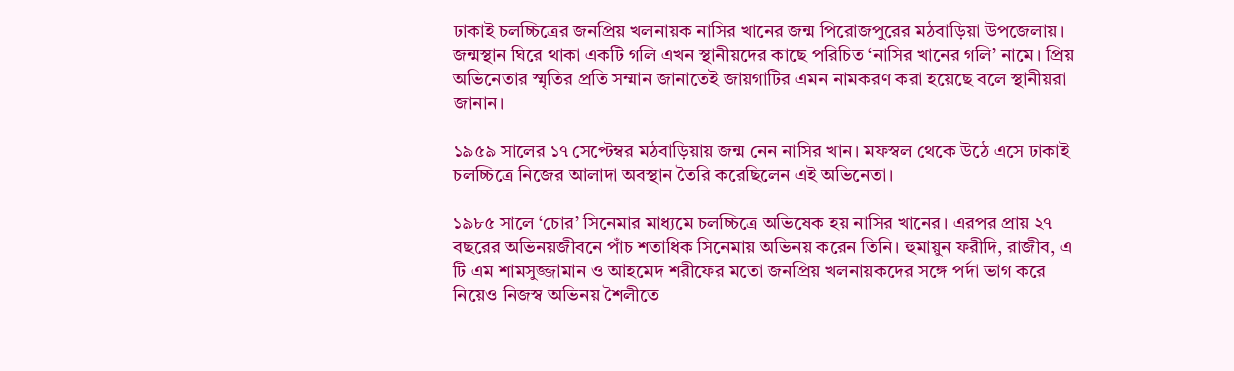ঢাকাই চলচ্চিত্রের জনপ্রিয় খলনায়ক নাসির খানের জন্ম পিরোজপুরের মঠবাড়িয়া উপজেলায়। জন্মস্থান ঘিরে থাকা একটি গলি এখন স্থানীয়দের কাছে পরিচিত ‘নাসির খানের গলি’ নামে। প্রিয় অভিনেতার স্মৃতির প্রতি সম্মান জানাতেই জায়গাটির এমন নামকরণ করা হয়েছে বলে স্থানীয়রা জানান।

১৯৫৯ সালের ১৭ সেপ্টেম্বর মঠবাড়িয়ায় জন্ম নেন নাসির খান। মফস্বল থেকে উঠে এসে ঢাকাই চলচ্চিত্রে নিজের আলাদা অবস্থান তৈরি করেছিলেন এই অভিনেতা।

১৯৮৫ সালে ‘চোর’ সিনেমার মাধ্যমে চলচ্চিত্রে অভিষেক হয় নাসির খানের। এরপর প্রায় ২৭ বছরের অভিনয়জীবনে পাঁচ শতাধিক সিনেমায় অভিনয় করেন তিনি। হুমায়ুন ফরীদি, রাজীব, এ টি এম শামসুজ্জামান ও আহমেদ শরীফের মতো জনপ্রিয় খলনায়কদের সঙ্গে পর্দা ভাগ করে নিয়েও নিজস্ব অভিনয় শৈলীতে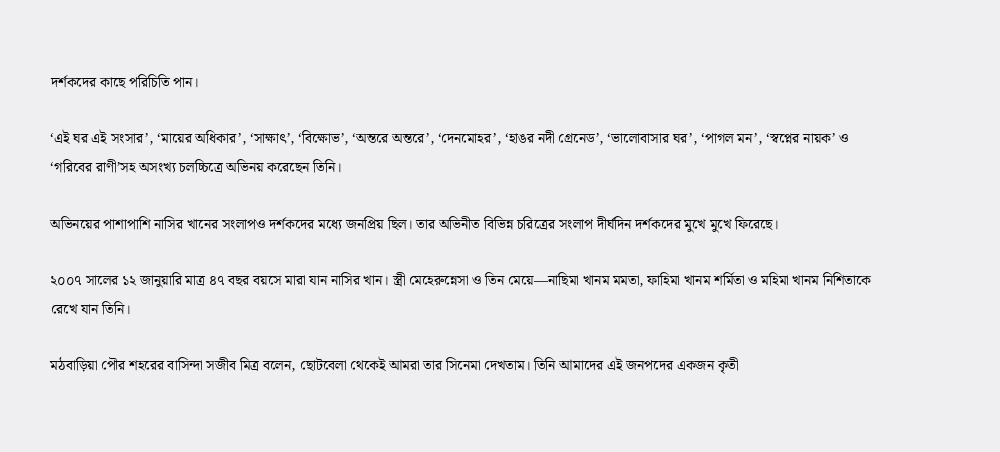দর্শকদের কাছে পরিচিতি পান।

‘এই ঘর এই সংসার’, ‘মায়ের অধিকার’, ‘সাক্ষাৎ’, ‘বিক্ষোভ’, ‘অন্তরে অন্তরে’, ‘দেনমোহর’, ‘হাঙর নদী গ্রেনেড’, ‘ভালোবাসার ঘর’, ‘পাগল মন’, ‘স্বপ্নের নায়ক’ ও ‘গরিবের রাণী’সহ অসংখ্য চলচ্চিত্রে অভিনয় করেছেন তিনি।

অভিনয়ের পাশাপাশি নাসির খানের সংলাপও দর্শকদের মধ্যে জনপ্রিয় ছিল। তার অভিনীত বিভিন্ন চরিত্রের সংলাপ দীর্ঘদিন দর্শকদের মুখে মুখে ফিরেছে।

২০০৭ সালের ১২ জানুয়ারি মাত্র ৪৭ বছর বয়সে মারা যান নাসির খান। স্ত্রী মেহেরুন্নেসা ও তিন মেয়ে—নাছিমা খানম মমতা, ফাহিমা খানম শর্মিতা ও মহিমা খানম নিশিতাকে রেখে যান তিনি।

মঠবাড়িয়া পৌর শহরের বাসিন্দা সজীব মিত্র বলেন, ছোটবেলা থেকেই আমরা তার সিনেমা দেখতাম। তিনি আমাদের এই জনপদের একজন কৃতী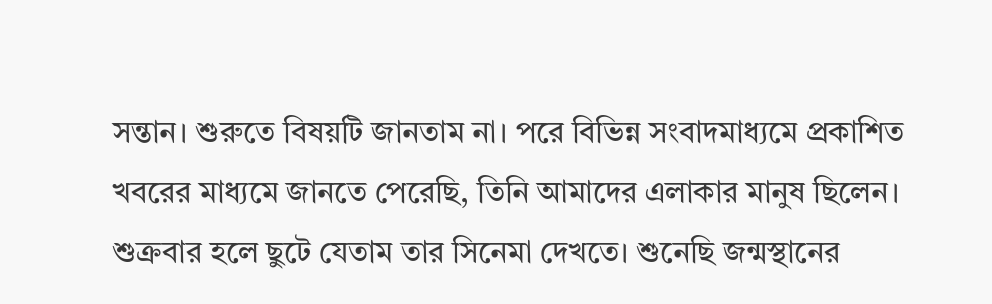সন্তান। শুরুতে বিষয়টি জানতাম না। পরে বিভিন্ন সংবাদমাধ্যমে প্রকাশিত খবরের মাধ্যমে জানতে পেরেছি, তিনি আমাদের এলাকার মানুষ ছিলেন। শুক্রবার হলে ছুটে যেতাম তার সিনেমা দেখতে। শুনেছি জন্মস্থানের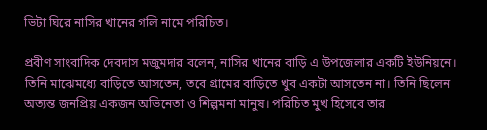ভিটা ঘিরে নাসির খানের গলি নামে পরিচিত।

প্রবীণ সাংবাদিক দেবদাস মজুমদার বলেন, নাসির খানের বাড়ি এ উপজেলার একটি ইউনিয়নে। তিনি মাঝেমধ্যে বাড়িতে আসতেন, তবে গ্রামের বাড়িতে খুব একটা আসতেন না। তিনি ছিলেন অত্যন্ত জনপ্রিয় একজন অভিনেতা ও শিল্পমনা মানুষ। পরিচিত মুখ হিসেবে তার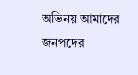অভিনয় আমাদের জনপদের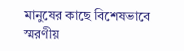মানুষের কাছে বিশেষভাবে স্মরণীয়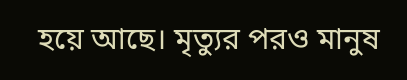হয়ে আছে। মৃত্যুর পরও মানুষ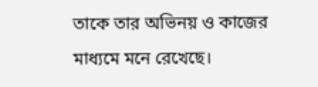তাকে তার অভিনয় ও কাজের মাধ্যমে মনে রেখেছে।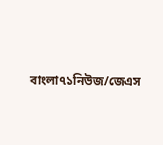বাংলা৭১নিউজ/জেএস